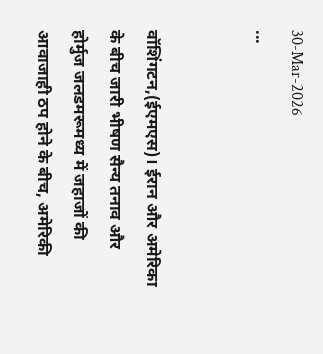30-Mar-2026
...


वॉशिंगटन,(ईएमएस)। ईरान और अमेरिका के बीच जारी भीषण सैन्य तनाव और होर्मुज जलडमरूमध्य में जहाजों की आवाजाही ठप होने के बीच, अमेरिकी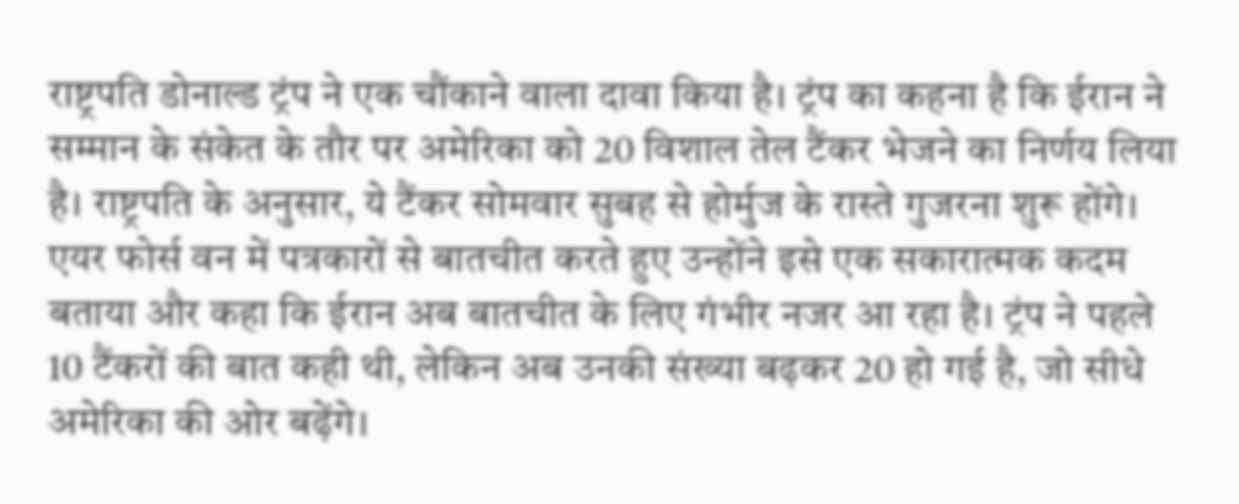राष्ट्रपति डोनाल्ड ट्रंप ने एक चौंकाने वाला दावा किया है। ट्रंप का कहना है कि ईरान ने सम्मान के संकेत के तौर पर अमेरिका को 20 विशाल तेल टैंकर भेजने का निर्णय लिया है। राष्ट्रपति के अनुसार, ये टैंकर सोमवार सुबह से होर्मुज के रास्ते गुजरना शुरू होंगे। एयर फोर्स वन में पत्रकारों से बातचीत करते हुए उन्होंने इसे एक सकारात्मक कदम बताया और कहा कि ईरान अब बातचीत के लिए गंभीर नजर आ रहा है। ट्रंप ने पहले 10 टैंकरों की बात कही थी, लेकिन अब उनकी संख्या बढ़कर 20 हो गई है, जो सीधे अमेरिका की ओर बढ़ेंगे।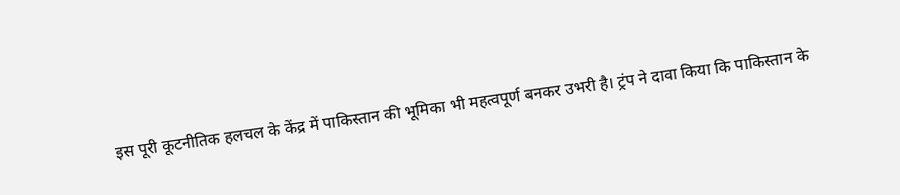इस पूरी कूटनीतिक हलचल के केंद्र में पाकिस्तान की भूमिका भी महत्वपूर्ण बनकर उभरी है। ट्रंप ने दावा किया कि पाकिस्तान के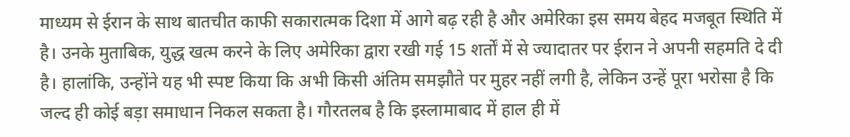माध्यम से ईरान के साथ बातचीत काफी सकारात्मक दिशा में आगे बढ़ रही है और अमेरिका इस समय बेहद मजबूत स्थिति में है। उनके मुताबिक, युद्ध खत्म करने के लिए अमेरिका द्वारा रखी गई 15 शर्तों में से ज्यादातर पर ईरान ने अपनी सहमति दे दी है। हालांकि, उन्होंने यह भी स्पष्ट किया कि अभी किसी अंतिम समझौते पर मुहर नहीं लगी है, लेकिन उन्हें पूरा भरोसा है कि जल्द ही कोई बड़ा समाधान निकल सकता है। गौरतलब है कि इस्लामाबाद में हाल ही में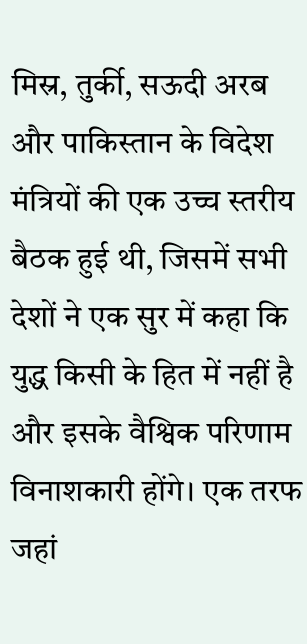मिस्र, तुर्की, सऊदी अरब और पाकिस्तान के विदेश मंत्रियों की एक उच्च स्तरीय बैठक हुई थी, जिसमें सभी देशों ने एक सुर में कहा कि युद्ध किसी के हित में नहीं है और इसके वैश्विक परिणाम विनाशकारी होंगे। एक तरफ जहां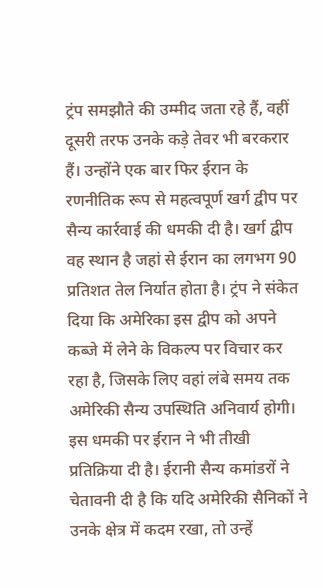ट्रंप समझौते की उम्मीद जता रहे हैं, वहीं दूसरी तरफ उनके कड़े तेवर भी बरकरार हैं। उन्होंने एक बार फिर ईरान के रणनीतिक रूप से महत्वपूर्ण खर्ग द्वीप पर सैन्य कार्रवाई की धमकी दी है। खर्ग द्वीप वह स्थान है जहां से ईरान का लगभग 90 प्रतिशत तेल निर्यात होता है। ट्रंप ने संकेत दिया कि अमेरिका इस द्वीप को अपने कब्जे में लेने के विकल्प पर विचार कर रहा है, जिसके लिए वहां लंबे समय तक अमेरिकी सैन्य उपस्थिति अनिवार्य होगी। इस धमकी पर ईरान ने भी तीखी प्रतिक्रिया दी है। ईरानी सैन्य कमांडरों ने चेतावनी दी है कि यदि अमेरिकी सैनिकों ने उनके क्षेत्र में कदम रखा, तो उन्हें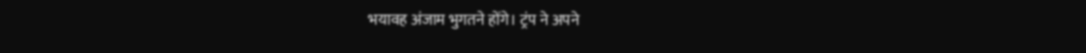भयावह अंजाम भुगतने होंगे। ट्रंप ने अपने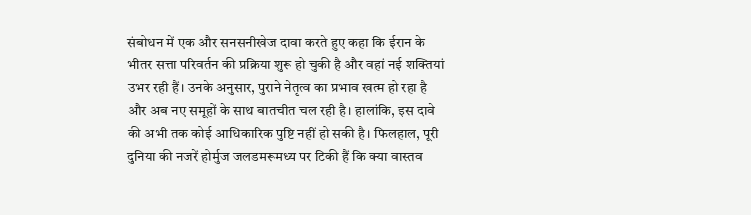संबोधन में एक और सनसनीखेज दावा करते हुए कहा कि ईरान के भीतर सत्ता परिवर्तन की प्रक्रिया शुरू हो चुकी है और वहां नई शक्तियां उभर रही हैं। उनके अनुसार, पुराने नेतृत्व का प्रभाव खत्म हो रहा है और अब नए समूहों के साथ बातचीत चल रही है। हालांकि, इस दावे की अभी तक कोई आधिकारिक पुष्टि नहीं हो सकी है। फिलहाल, पूरी दुनिया की नजरें होर्मुज जलडमरूमध्य पर टिकी हैं कि क्या वास्तव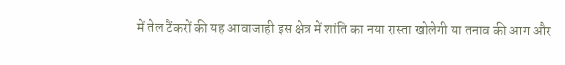में तेल टैंकरों की यह आवाजाही इस क्षेत्र में शांति का नया रास्ता खोलेगी या तनाव की आग और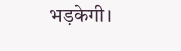भड़केगी।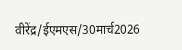वीरेंद्र/ईएमएस/30मार्च2026